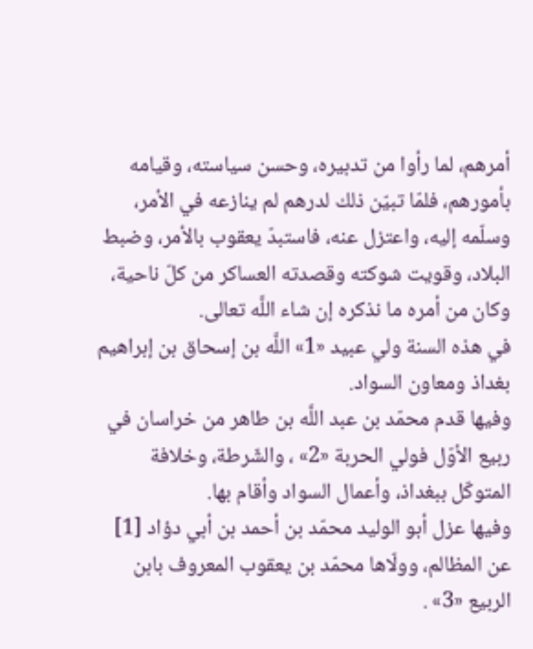أمرهم، لما رأوا من تدبيره، وحسن سياسته، وقيامه بأمورهم، فلمّا تبيّن ذلك لدرهم لم ينازعه في الأمر، وسلّمه إليه، واعتزل عنه، فاستبدّ يعقوب بالأمر، وضبط البلاد، وقويت شوكته وقصدته العساكر من كلّ ناحية، وكان من أمره ما نذكره إن شاء اللَّه تعالى.
في هذه السنة ولي عبيد «1» اللَّه بن إسحاق بن إبراهيم بغداذ ومعاون السواد.
وفيها قدم محمّد بن عبد اللَّه بن طاهر من خراسان في ربيع الأوّل فولي الحربة «2» ، والشّرطة، وخلافة المتوكّل ببغداذ، وأعمال السواد وأقام بها.
وفيها عزل أبو الوليد محمّد بن أحمد بن أبي دؤاد [1] عن المظالم، وولّاها محمّد بن يعقوب المعروف بابن الربيع «3» .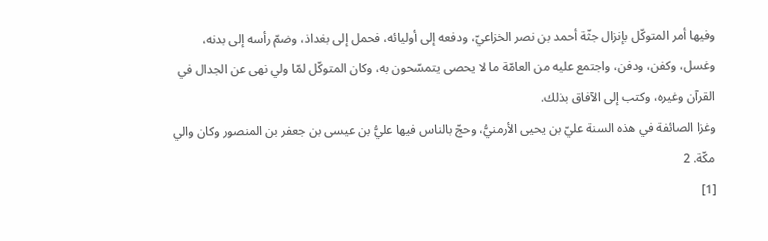وفيها أمر المتوكّل بإنزال جثّة أحمد بن نصر الخزاعيّ، ودفعه إلى أوليائه، فحمل إلى بغداذ، وضمّ رأسه إلى بدنه، وغسل، وكفن، ودفن، واجتمع عليه من العامّة ما لا يحصى يتمسّحون به، وكان المتوكّل لمّا ولي نهى عن الجدال في القرآن وغيره، وكتب إلى الآفاق بذلك.
وغزا الصائفة في هذه السنة عليّ بن يحيى الأرمنيُّ، وحجّ بالناس فيها عليُّ بن عيسى بن جعفر بن المنصور وكان والي مكّة. 2
[1]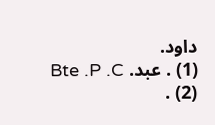داود.
(1) . عبد. Bte .P .C
(2) .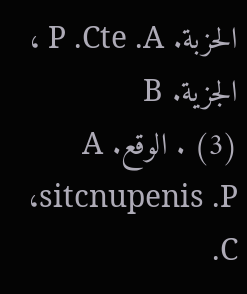الحزبة. P .Cte .A ، الجزية. B
(3) . الوقع. A ،sitcnupenis .P .C